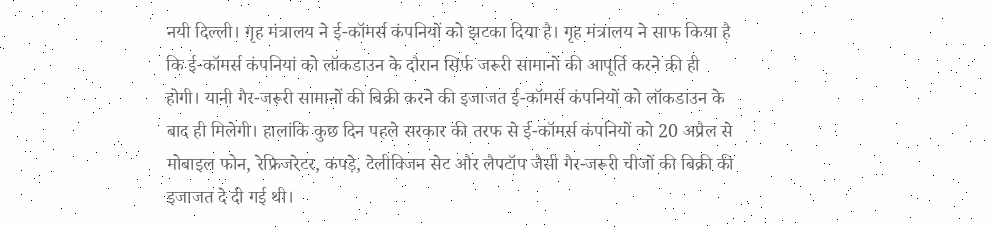नयी दिल्ली। गृह मंत्रालय ने ई-कॉमर्स कंपनियों को झटका दिया है। गृह मंत्रालय ने साफ किया है कि ई-कॉमर्स कंपनियां को लॉकडाउन के दौरान सिर्फ जरूरी सामानों की आपूर्ति करने की ही होगी। यानी गैर-जरूरी सामानों की बिक्री करने की इजाजत ई-कॉमर्स कंपनियों को लॉकडाउन के बाद ही मिलेगी। हालांकि कुछ दिन पहले सरकार की तरफ से ई-कॉमर्स कंपनियों को 20 अप्रैल से मोबाइल फोन, रेफ्रिजरेटर, कपड़े, टेलीविजन सेट और लैपटॉप जैसी गैर-जरूरी चीजों की बिक्री की इजाजत दे दी गई थी।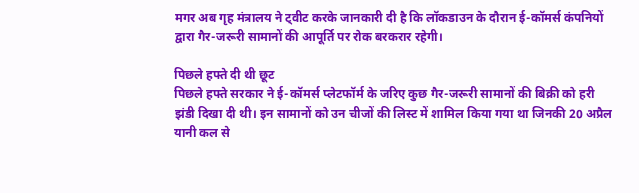मगर अब गृह मंत्रालय ने ट्वीट करके जानकारी दी है कि लॉकडाउन के दौरान ई-कॉमर्स कंपनियों द्वारा गैर-जरूरी सामानों की आपूर्ति पर रोक बरकरार रहेगी।

पिछले हफ्ते दी थी छूट
पिछले हफ्ते सरकार ने ई-कॉमर्स प्लेटफॉर्म के जरिए कुछ गैर-जरूरी सामानों की बिक्री को हरी झंडी दिखा दी थी। इन सामानों को उन चीजों की लिस्ट में शामिल किया गया था जिनकी 20 अप्रैल यानी कल से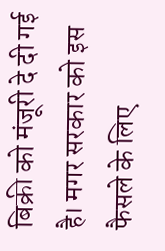बिक्री को मंजूरी दे दी गई है। मगर सरकार को इस फैसले के लिए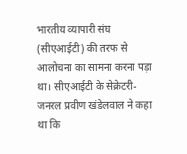भारतीय व्यापारी संघ (सीएआईटी) की तरफ से आलोचना का सामना करना पड़ा था। सीएआईटी के सेक्रेटरी-जनरल प्रवीण खंडेलवाल ने कहा था कि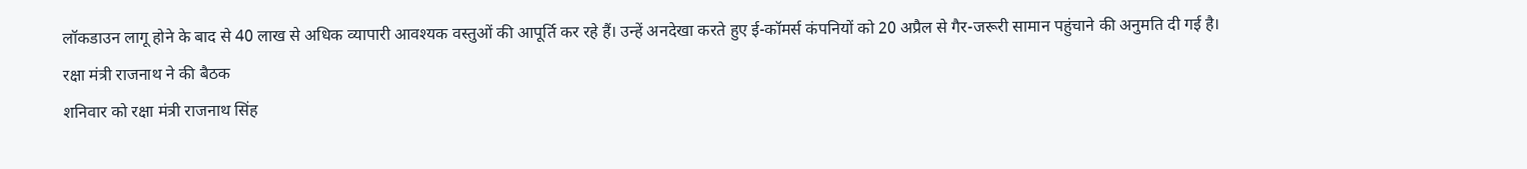लॉकडाउन लागू होने के बाद से 40 लाख से अधिक व्यापारी आवश्यक वस्तुओं की आपूर्ति कर रहे हैं। उन्हें अनदेखा करते हुए ई-कॉमर्स कंपनियों को 20 अप्रैल से गैर-जरूरी सामान पहुंचाने की अनुमति दी गई है।
रक्षा मंत्री राजनाथ ने की बैठक
शनिवार को रक्षा मंत्री राजनाथ सिंह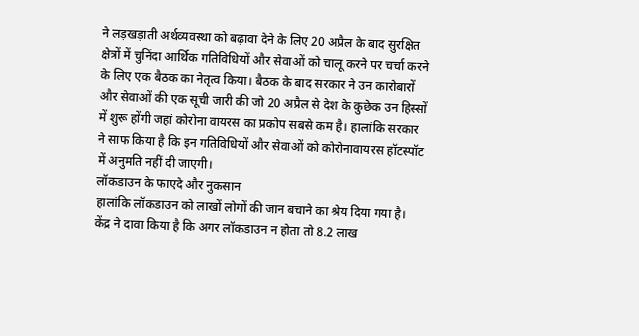ने लड़खड़ाती अर्थव्यवस्था को बढ़ावा देने के लिए 20 अप्रैल के बाद सुरक्षित क्षेत्रों में चुनिंदा आर्थिक गतिविधियों और सेवाओं को चालू करने पर चर्चा करने के लिए एक बैठक का नेतृत्व किया। बैठक के बाद सरकार ने उन कारोबारों और सेवाओं की एक सूची जारी की जो 20 अप्रैल से देश के कुछेक उन हिस्सों में शुरू होंगी जहां कोरोना वायरस का प्रकोप सबसे कम है। हालांकि सरकार ने साफ किया है कि इन गतिविधियों और सेवाओं को कोरोनावायरस हॉटस्पॉट में अनुमति नहीं दी जाएगी।
लॉकडाउन के फाएदे और नुकसान
हालांकि लॉकडाउन को लाखों लोगों की जान बचाने का श्रेय दिया गया है। केंद्र ने दावा किया है कि अगर लॉकडाउन न होता तो 8.2 लाख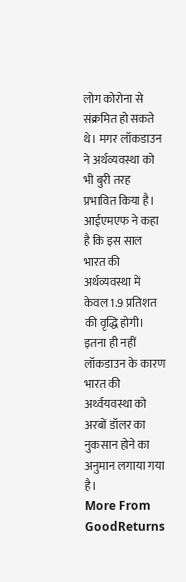लोग कोरोना से संक्रमित हो सकते थे। मगर लॉकडाउन ने अर्थव्यवस्था को भी बुरी तरह प्रभावित किया है। आईएमएफ ने कहा है कि इस साल भारत की अर्थव्यवस्था में केवल 1.9 प्रतिशत की वृद्धि होगी। इतना ही नहीं लॉकडाउन के कारण भारत की अर्थ्वयवस्था को अरबों डॉलर का नुकसान होने का अनुमान लगाया गया है।
More From GoodReturns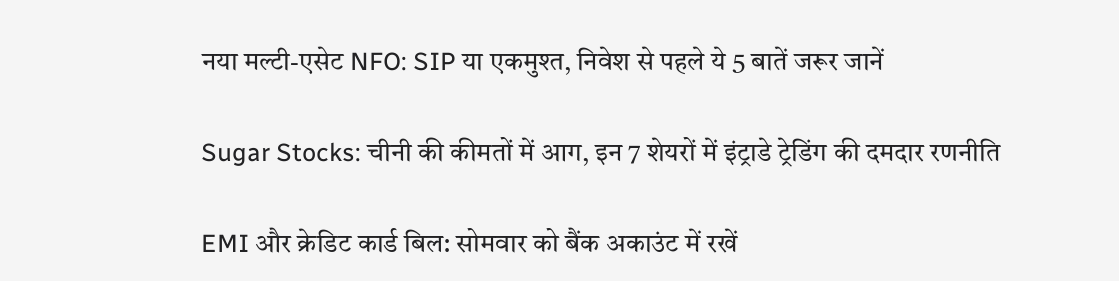नया मल्टी-एसेट NFO: SIP या एकमुश्त, निवेश से पहले ये 5 बातें जरूर जानें

Sugar Stocks: चीनी की कीमतों में आग, इन 7 शेयरों में इंट्राडे ट्रेडिंग की दमदार रणनीति

EMI और क्रेडिट कार्ड बिल: सोमवार को बैंक अकाउंट में रखें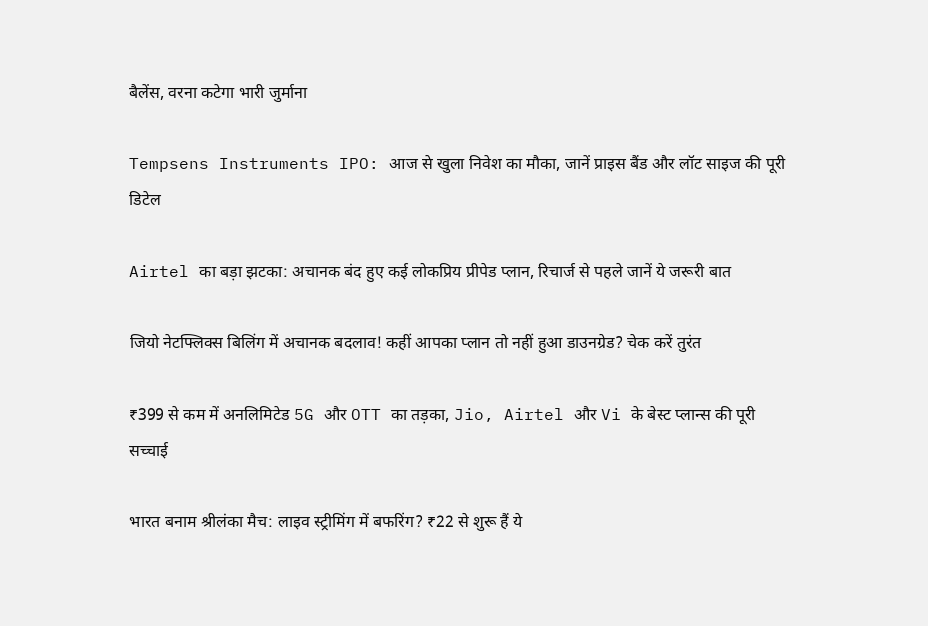बैलेंस, वरना कटेगा भारी जुर्माना

Tempsens Instruments IPO: आज से खुला निवेश का मौका, जानें प्राइस बैंड और लॉट साइज की पूरी डिटेल

Airtel का बड़ा झटका: अचानक बंद हुए कई लोकप्रिय प्रीपेड प्लान, रिचार्ज से पहले जानें ये जरूरी बात

जियो नेटफ्लिक्स बिलिंग में अचानक बदलाव! कहीं आपका प्लान तो नहीं हुआ डाउनग्रेड? चेक करें तुरंत

₹399 से कम में अनलिमिटेड 5G और OTT का तड़का, Jio, Airtel और Vi के बेस्ट प्लान्स की पूरी सच्चाई

भारत बनाम श्रीलंका मैच: लाइव स्ट्रीमिंग में बफरिंग? ₹22 से शुरू हैं ये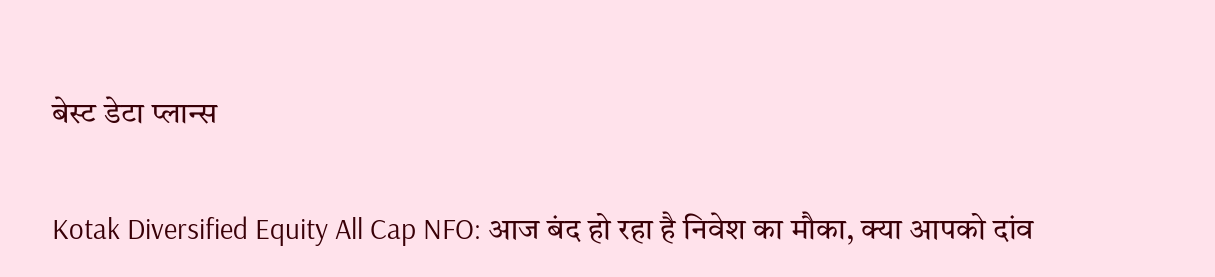बेस्ट डेटा प्लान्स

Kotak Diversified Equity All Cap NFO: आज बंद हो रहा है निवेश का मौका, क्या आपको दांव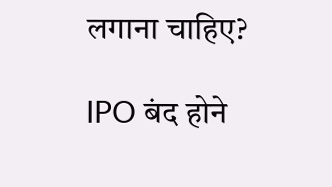लगाना चाहिए?

IPO बंद होने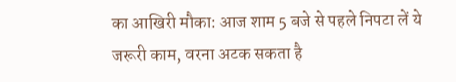का आखिरी मौका: आज शाम 5 बजे से पहले निपटा लें ये जरूरी काम, वरना अटक सकता है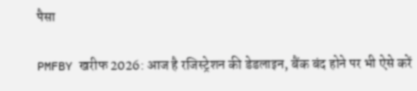पैसा

PMFBY खरीफ 2026: आज है रजिस्ट्रेशन की डेडलाइन, बैंक बंद होने पर भी ऐसे करें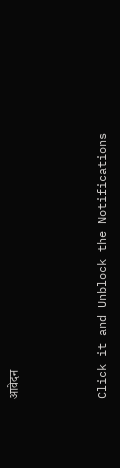आवेदन



Click it and Unblock the Notifications